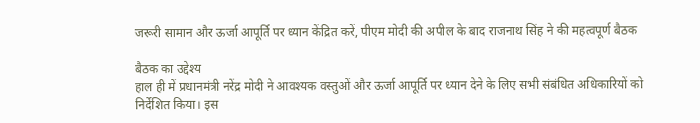जरूरी सामान और ऊर्जा आपूर्ति पर ध्यान केंद्रित करें, पीएम मोदी की अपील के बाद राजनाथ सिंह ने की महत्वपूर्ण बैठक

बैठक का उद्देश्य
हाल ही में प्रधानमंत्री नरेंद्र मोदी ने आवश्यक वस्तुओं और ऊर्जा आपूर्ति पर ध्यान देने के लिए सभी संबंधित अधिकारियों को निर्देशित किया। इस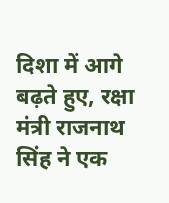दिशा में आगे बढ़ते हुए, रक्षा मंत्री राजनाथ सिंह ने एक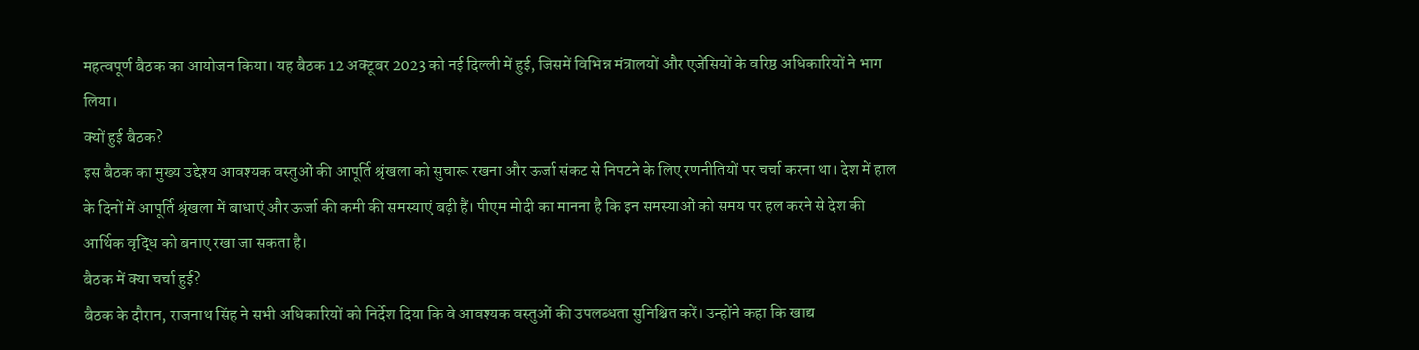महत्वपूर्ण बैठक का आयोजन किया। यह बैठक 12 अक्टूबर 2023 को नई दिल्ली में हुई, जिसमें विभिन्न मंत्रालयों और एजेंसियों के वरिष्ठ अधिकारियों ने भाग लिया।
क्यों हुई बैठक?
इस बैठक का मुख्य उद्देश्य आवश्यक वस्तुओं की आपूर्ति श्रृंखला को सुचारू रखना और ऊर्जा संकट से निपटने के लिए रणनीतियों पर चर्चा करना था। देश में हाल के दिनों में आपूर्ति श्रृंखला में बाधाएं और ऊर्जा की कमी की समस्याएं बढ़ी हैं। पीएम मोदी का मानना है कि इन समस्याओं को समय पर हल करने से देश की आर्थिक वृद्धि को बनाए रखा जा सकता है।
बैठक में क्या चर्चा हुई?
बैठक के दौरान, राजनाथ सिंह ने सभी अधिकारियों को निर्देश दिया कि वे आवश्यक वस्तुओं की उपलब्धता सुनिश्चित करें। उन्होंने कहा कि खाद्य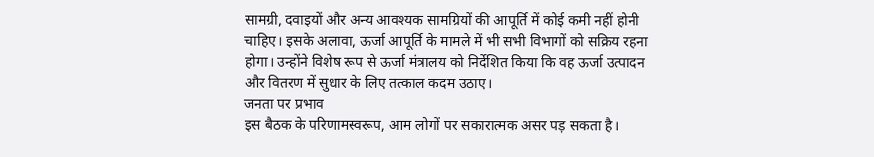सामग्री, दवाइयों और अन्य आवश्यक सामग्रियों की आपूर्ति में कोई कमी नहीं होनी चाहिए। इसके अलावा, ऊर्जा आपूर्ति के मामले में भी सभी विभागों को सक्रिय रहना होगा। उन्होंने विशेष रूप से ऊर्जा मंत्रालय को निर्देशित किया कि वह ऊर्जा उत्पादन और वितरण में सुधार के लिए तत्काल कदम उठाए।
जनता पर प्रभाव
इस बैठक के परिणामस्वरूप, आम लोगों पर सकारात्मक असर पड़ सकता है।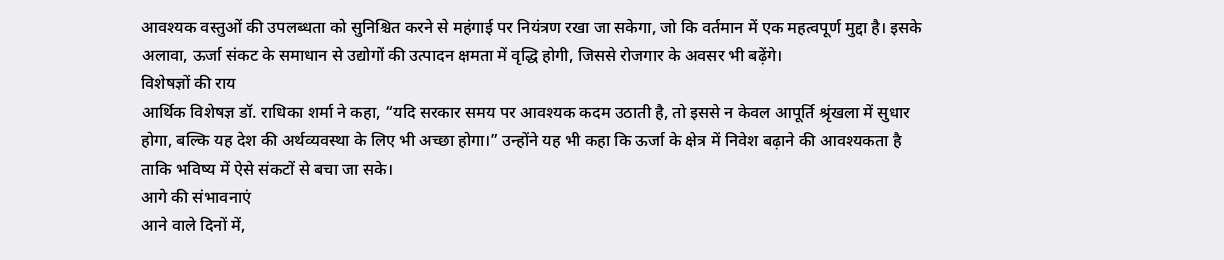आवश्यक वस्तुओं की उपलब्धता को सुनिश्चित करने से महंगाई पर नियंत्रण रखा जा सकेगा, जो कि वर्तमान में एक महत्वपूर्ण मुद्दा है। इसके अलावा, ऊर्जा संकट के समाधान से उद्योगों की उत्पादन क्षमता में वृद्धि होगी, जिससे रोजगार के अवसर भी बढ़ेंगे।
विशेषज्ञों की राय
आर्थिक विशेषज्ञ डॉ. राधिका शर्मा ने कहा, “यदि सरकार समय पर आवश्यक कदम उठाती है, तो इससे न केवल आपूर्ति श्रृंखला में सुधार होगा, बल्कि यह देश की अर्थव्यवस्था के लिए भी अच्छा होगा।” उन्होंने यह भी कहा कि ऊर्जा के क्षेत्र में निवेश बढ़ाने की आवश्यकता है ताकि भविष्य में ऐसे संकटों से बचा जा सके।
आगे की संभावनाएं
आने वाले दिनों में,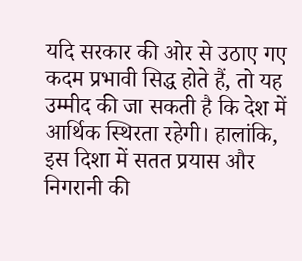यदि सरकार की ओर से उठाए गए कदम प्रभावी सिद्ध होते हैं, तो यह उम्मीद की जा सकती है कि देश में आर्थिक स्थिरता रहेगी। हालांकि, इस दिशा में सतत प्रयास और निगरानी की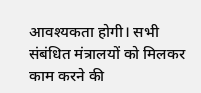आवश्यकता होगी। सभी संबंधित मंत्रालयों को मिलकर काम करने की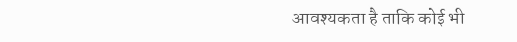आवश्यकता है ताकि कोई भी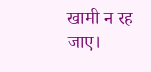खामी न रह जाए।